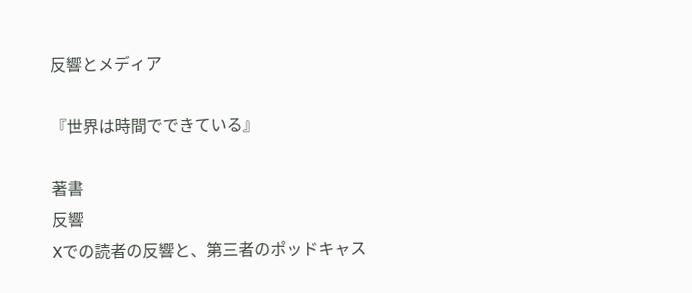反響とメディア

『世界は時間でできている』

著書
反響
Xでの読者の反響と、第三者のポッドキャス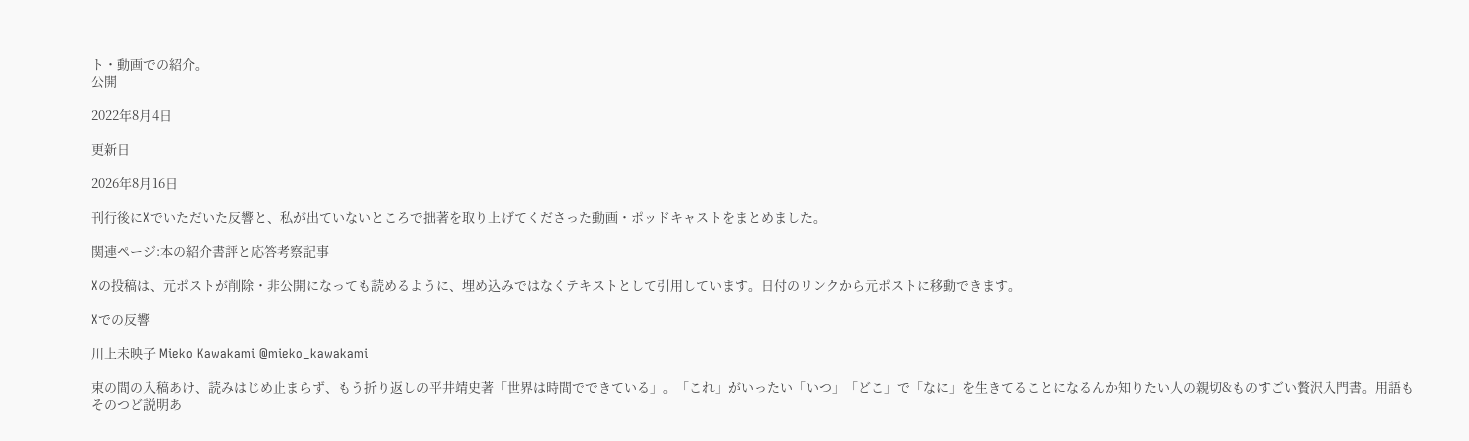ト・動画での紹介。
公開

2022年8月4日

更新日

2026年8月16日

刊行後にXでいただいた反響と、私が出ていないところで拙著を取り上げてくださった動画・ポッドキャストをまとめました。

関連ページ:本の紹介書評と応答考察記事

Xの投稿は、元ポストが削除・非公開になっても読めるように、埋め込みではなくテキストとして引用しています。日付のリンクから元ポストに移動できます。

Xでの反響

川上未映子 Mieko Kawakami @mieko_kawakami

束の間の入稿あけ、読みはじめ止まらず、もう折り返しの平井靖史著「世界は時間でできている」。「これ」がいったい「いつ」「どこ」で「なに」を生きてることになるんか知りたい人の親切&ものすごい贅沢入門書。用語もそのつど説明あ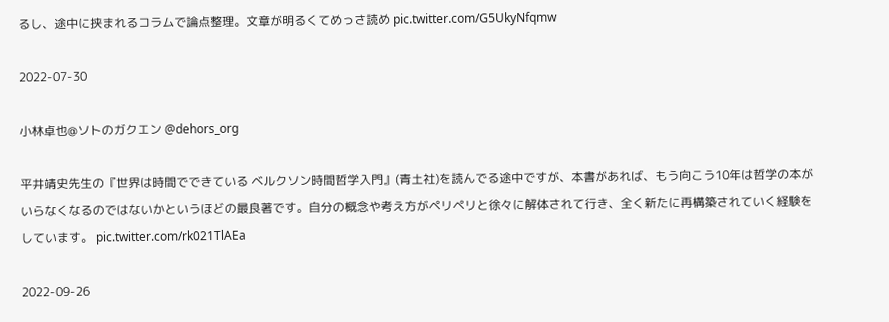るし、途中に挟まれるコラムで論点整理。文章が明るくてめっさ読め pic.twitter.com/G5UkyNfqmw

2022-07-30

小林卓也@ソトのガクエン @dehors_org

平井靖史先生の『世界は時間でできている ベルクソン時間哲学入門』(青土社)を読んでる途中ですが、本書があれば、もう向こう10年は哲学の本がいらなくなるのではないかというほどの最良著です。自分の概念や考え方がペリペリと徐々に解体されて行き、全く新たに再構築されていく経験をしています。 pic.twitter.com/rk021TlAEa

2022-09-26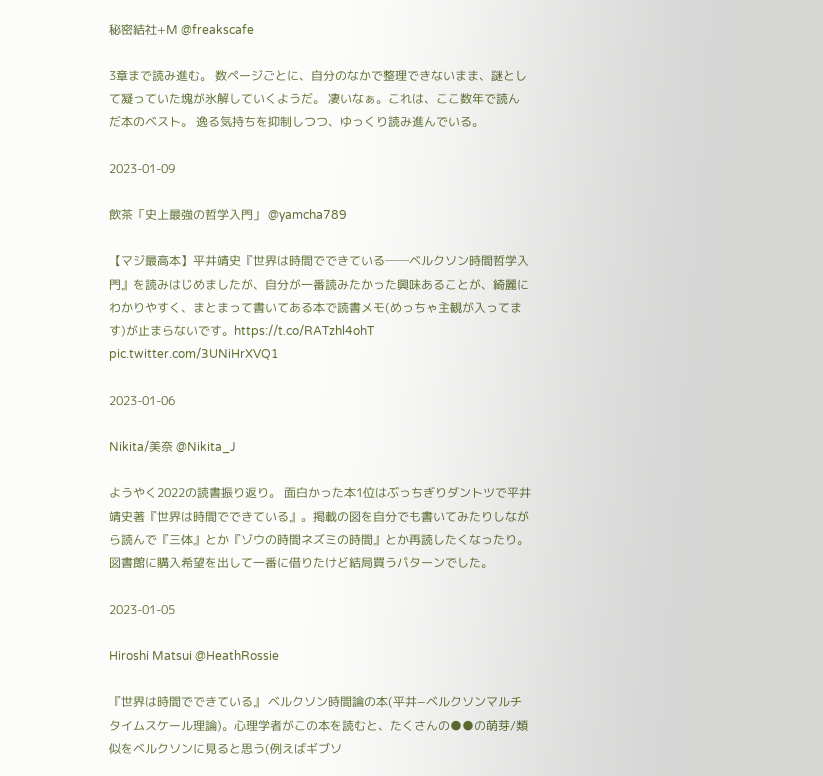秘密結社+M @freakscafe

3章まで読み進む。 数ページごとに、自分のなかで整理できないまま、謎として凝っていた塊が氷解していくようだ。 凄いなぁ。これは、ここ数年で読んだ本のベスト。 逸る気持ちを抑制しつつ、ゆっくり読み進んでいる。

2023-01-09

飲茶「史上最強の哲学入門」 @yamcha789

【マジ最高本】平井靖史『世界は時間でできている──ベルクソン時間哲学入門』を読みはじめましたが、自分が一番読みたかった興味あることが、綺麗にわかりやすく、まとまって書いてある本で読書メモ(めっちゃ主観が入ってます)が止まらないです。https://t.co/RATzhl4ohT pic.twitter.com/3UNiHrXVQ1

2023-01-06

Nikita/美奈 @Nikita_J

ようやく2022の読書振り返り。 面白かった本1位はぶっちぎりダントツで平井靖史著『世界は時間でできている』。掲載の図を自分でも書いてみたりしながら読んで『三体』とか『ゾウの時間ネズミの時間』とか再読したくなったり。 図書館に購入希望を出して一番に借りたけど結局買うパターンでした。

2023-01-05

Hiroshi Matsui @HeathRossie

『世界は時間でできている』 ベルクソン時間論の本(平井−ベルクソンマルチタイムスケール理論)。心理学者がこの本を読むと、たくさんの●●の萌芽/類似をベルクソンに見ると思う(例えばギブソ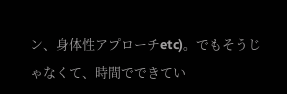ン、身体性アプローチetc)。でもそうじゃなくて、時間でできてい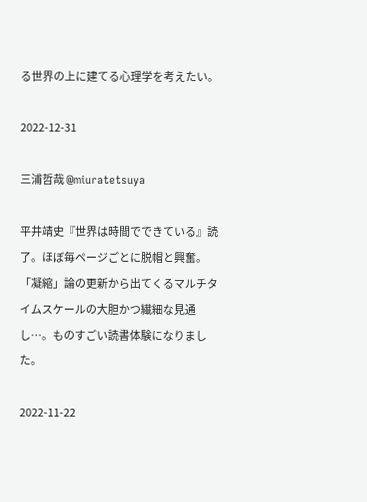る世界の上に建てる心理学を考えたい。

2022-12-31

三浦哲哉 @miuratetsuya

平井靖史『世界は時間でできている』読了。ほぼ毎ページごとに脱帽と興奮。「凝縮」論の更新から出てくるマルチタイムスケールの大胆かつ繊細な見通し…。ものすごい読書体験になりました。

2022-11-22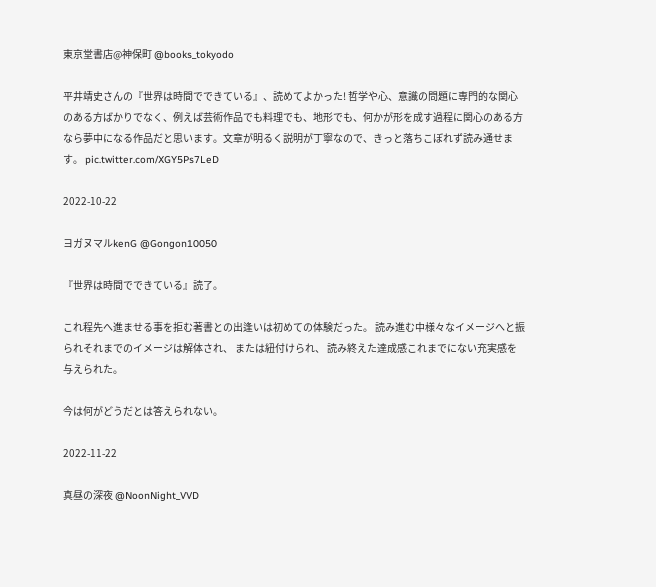東京堂書店@神保町 @books_tokyodo

平井靖史さんの『世界は時間でできている』、読めてよかった! 哲学や心、意識の問題に専門的な関心のある方ばかりでなく、例えば芸術作品でも料理でも、地形でも、何かが形を成す過程に関心のある方なら夢中になる作品だと思います。文章が明るく説明が丁寧なので、きっと落ちこぼれず読み通せます。 pic.twitter.com/XGY5Ps7LeD

2022-10-22

ヨガヌマルkenG @Gongon10050

『世界は時間でできている』読了。

これ程先へ進ませる事を拒む著書との出逢いは初めての体験だった。 読み進む中様々なイメージへと振られそれまでのイメージは解体され、 または紐付けられ、 読み終えた達成感これまでにない充実感を与えられた。

今は何がどうだとは答えられない。

2022-11-22

真昼の深夜 @NoonNight_VVD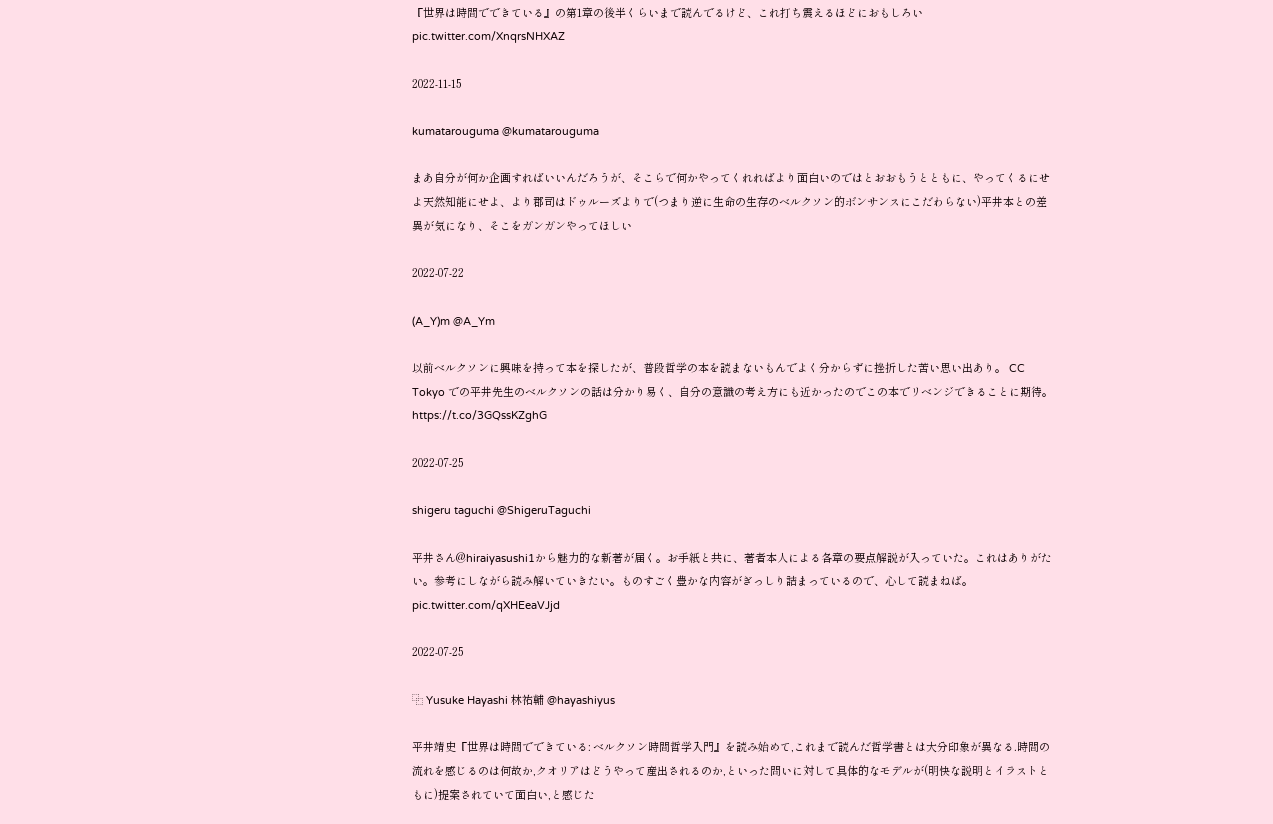『世界は時間でできている』の第1章の後半くらいまで読んでるけど、これ打ち震えるほどにおもしろい pic.twitter.com/XnqrsNHXAZ

2022-11-15

kumatarouguma @kumatarouguma

まあ自分が何か企画すればいいんだろうが、そこらで何かやってくれればより面白いのではとおおもうとともに、やってくるにせよ天然知能にせよ、より郡司はドゥルーズよりで(つまり逆に生命の生存のベルクソン的ボンサンスにこだわらない)平井本との差異が気になり、そこをガンガンやってほしい

2022-07-22

(A_Y)m @A_Ym

以前ベルクソンに興味を持って本を探したが、普段哲学の本を読まないもんでよく分からずに挫折した苦い思い出あり。 CC Tokyo での平井先生のベルクソンの話は分かり易く、自分の意識の考え方にも近かったのでこの本でリベンジできることに期待。https://t.co/3GQssKZghG

2022-07-25

shigeru taguchi @ShigeruTaguchi

平井さん@hiraiyasushi1から魅力的な新著が届く。お手紙と共に、著者本人による各章の要点解説が入っていた。これはありがたい。参考にしながら読み解いていきたい。ものすごく豊かな内容がぎっしり詰まっているので、心して読まねば。 pic.twitter.com/qXHEeaVJjd

2022-07-25

⿻ Yusuke Hayashi 林祐輔 @hayashiyus

平井靖史『世界は時間でできている: ベルクソン時間哲学入門』を読み始めて,これまで読んだ哲学書とは大分印象が異なる.時間の流れを感じるのは何故か,クオリアはどうやって産出されるのか,といった問いに対して具体的なモデルが(明快な説明とイラストともに)提案されていて面白い,と感じた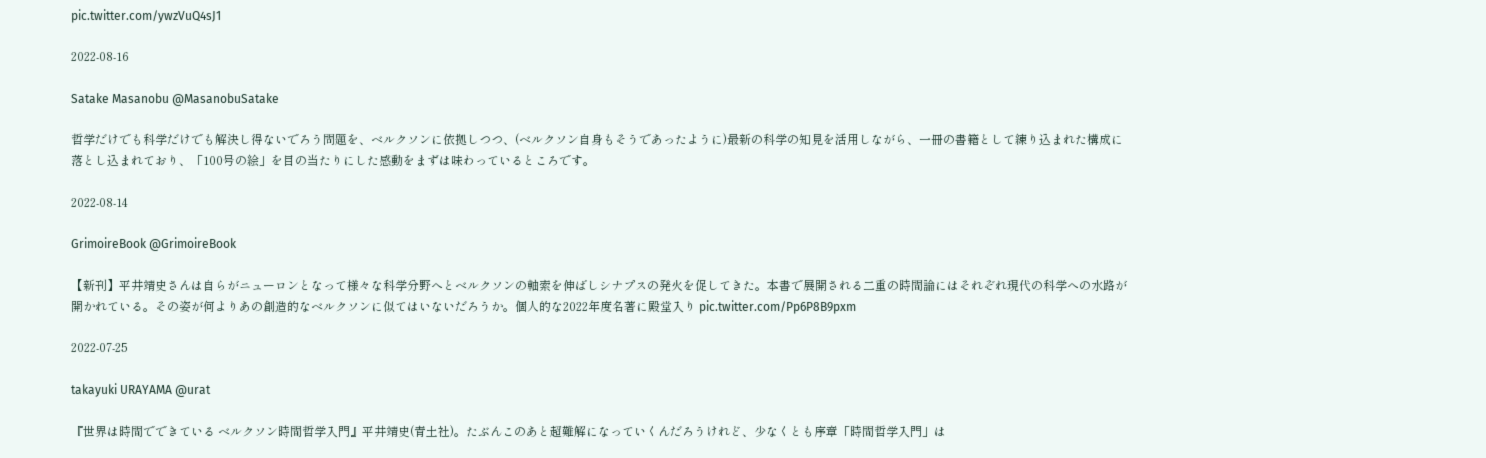pic.twitter.com/ywzVuQ4sJ1

2022-08-16

Satake Masanobu @MasanobuSatake

哲学だけでも科学だけでも解決し得ないでろう問題を、ベルクソンに依拠しつつ、(ベルクソン自身もそうであったように)最新の科学の知見を活用しながら、一冊の書籍として練り込まれた構成に落とし込まれており、「100号の絵」を目の当たりにした感動をまずは味わっているところです。

2022-08-14

GrimoireBook @GrimoireBook

【新刊】平井靖史さんは自らがニューロンとなって様々な科学分野へとベルクソンの軸索を伸ばしシナプスの発火を促してきた。本書で展開される二重の時間論にはそれぞれ現代の科学への水路が開かれている。その姿が何よりあの創造的なベルクソンに似てはいないだろうか。個人的な2022年度名著に殿堂入り pic.twitter.com/Pp6P8B9pxm

2022-07-25

takayuki URAYAMA @urat

『世界は時間でできている ベルクソン時間哲学入門』平井靖史(青土社)。たぶんこのあと超難解になっていくんだろうけれど、少なくとも序章「時間哲学入門」は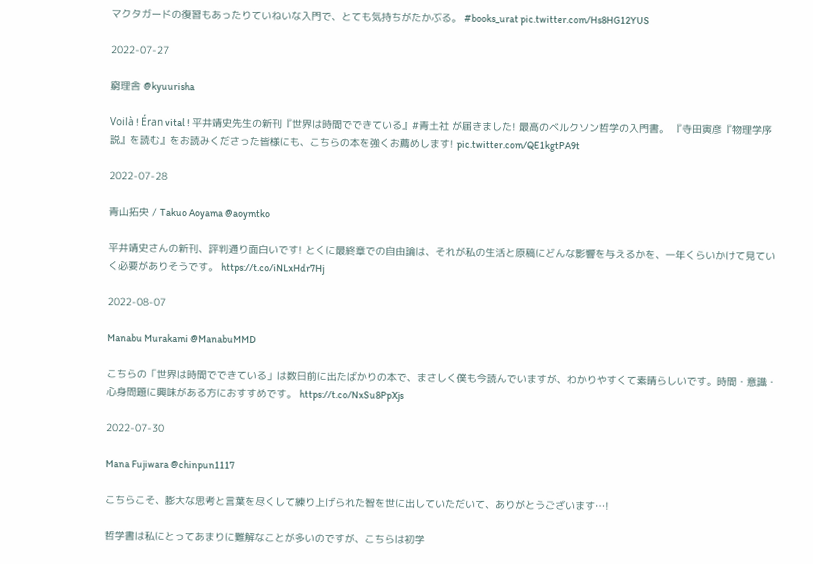マクタガードの復習もあったりていねいな入門で、とても気持ちがたかぶる。 #books_urat pic.twitter.com/Hs8HG12YUS

2022-07-27

窮理舎 @kyuurisha

Voilà ! Éran vital ! 平井靖史先生の新刊『世界は時間でできている』#青土社 が届きました! 最高のベルクソン哲学の入門書。 『寺田寅彦『物理学序説』を読む』をお読みくださった皆様にも、こちらの本を強くお薦めします! pic.twitter.com/QE1kgtPA9t

2022-07-28

青山拓央 / Takuo Aoyama @aoymtko

平井靖史さんの新刊、評判通り面白いです! とくに最終章での自由論は、それが私の生活と原稿にどんな影響を与えるかを、一年くらいかけて見ていく必要がありそうです。 https://t.co/iNLxHdr7Hj

2022-08-07

Manabu Murakami @ManabuMMD

こちらの「世界は時間でできている」は数日前に出たばかりの本で、まさしく僕も今読んでいますが、わかりやすくて素晴らしいです。時間・意識・心身問題に興味がある方におすすめです。 https://t.co/NxSu8PpXjs

2022-07-30

Mana Fujiwara @chinpun1117

こちらこそ、膨大な思考と言葉を尽くして練り上げられた智を世に出していただいて、ありがとうございます…!

哲学書は私にとってあまりに難解なことが多いのですが、こちらは初学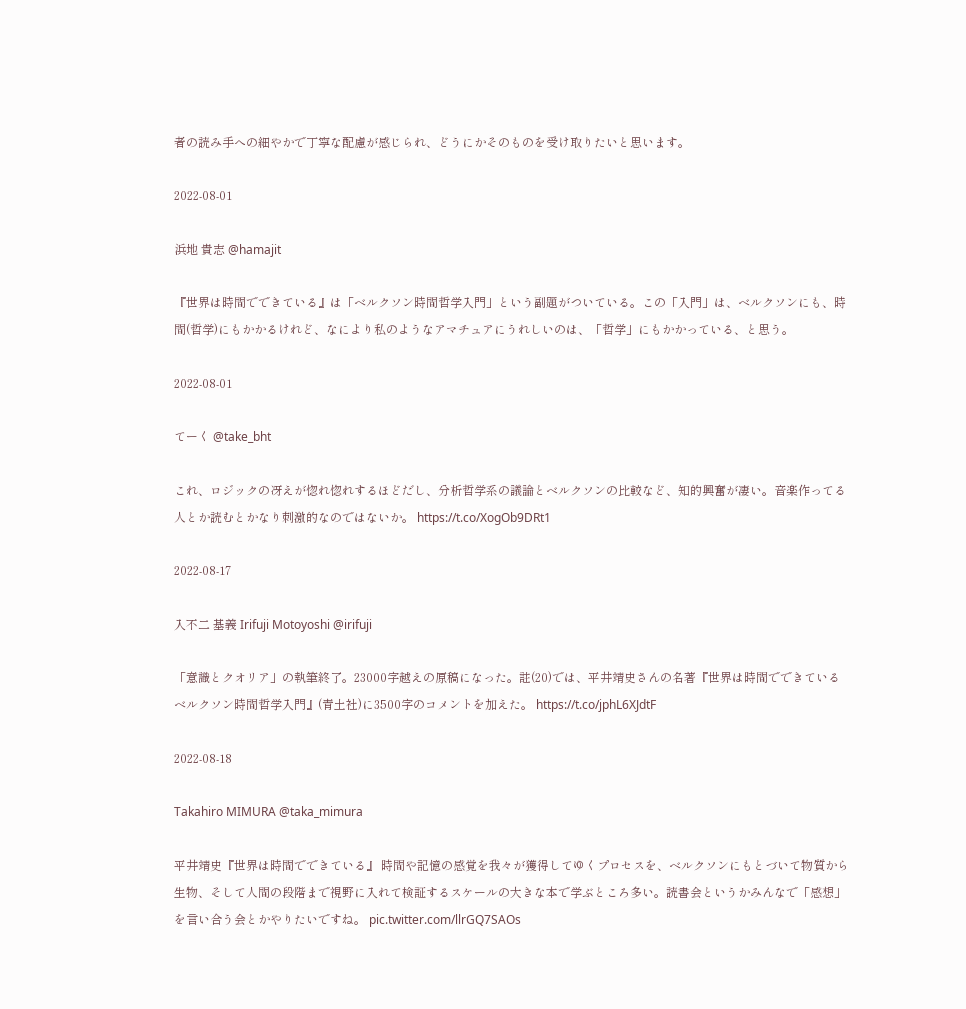者の読み手への細やかで丁寧な配慮が感じられ、どうにかそのものを受け取りたいと思います。

2022-08-01

浜地 貴志 @hamajit

『世界は時間でできている』は「ベルクソン時間哲学入門」という副題がついている。この「入門」は、ベルクソンにも、時間(哲学)にもかかるけれど、なにより私のようなアマチュアにうれしいのは、「哲学」にもかかっている、と思う。

2022-08-01

てーく @take_bht

これ、ロジックの冴えが惚れ惚れするほどだし、分析哲学系の議論とベルクソンの比較など、知的興奮が凄い。音楽作ってる人とか読むとかなり刺激的なのではないか。 https://t.co/XogOb9DRt1

2022-08-17

入不二 基義 Irifuji Motoyoshi @irifuji

「意識とクオリア」の執筆終了。23000字越えの原稿になった。註(20)では、平井靖史さんの名著『世界は時間でできている ベルクソン時間哲学入門』(青土社)に3500字のコメントを加えた。 https://t.co/jphL6XJdtF

2022-08-18

Takahiro MIMURA @taka_mimura

平井靖史『世界は時間でできている』 時間や記憶の感覚を我々が獲得してゆくプロセスを、ベルクソンにもとづいて物質から生物、そして人間の段階まで視野に入れて検証するスケールの大きな本で学ぶところ多い。読書会というかみんなで「感想」を言い合う会とかやりたいですね。 pic.twitter.com/llrGQ7SAOs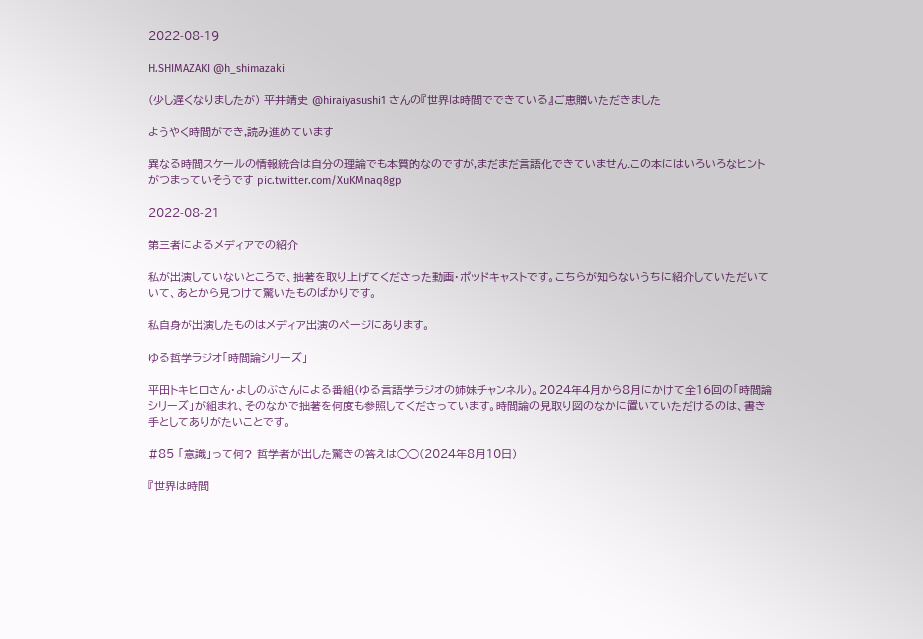2022-08-19

H.SHIMAZAKI @h_shimazaki

(少し遅くなりましたが) 平井靖史 @hiraiyasushi1 さんの『世界は時間でできている』ご恵贈いただきました

ようやく時間ができ,読み進めています

異なる時間スケールの情報統合は自分の理論でも本質的なのですが,まだまだ言語化できていません.この本にはいろいろなヒントがつまっていそうです pic.twitter.com/XuKMnaq8gp

2022-08-21

第三者によるメディアでの紹介

私が出演していないところで、拙著を取り上げてくださった動画・ポッドキャストです。こちらが知らないうちに紹介していただいていて、あとから見つけて驚いたものばかりです。

私自身が出演したものはメディア出演のページにあります。

ゆる哲学ラジオ「時間論シリーズ」

平田トキヒロさん・よしのぶさんによる番組(ゆる言語学ラジオの姉妹チャンネル)。2024年4月から8月にかけて全16回の「時間論シリーズ」が組まれ、そのなかで拙著を何度も参照してくださっています。時間論の見取り図のなかに置いていただけるのは、書き手としてありがたいことです。

#85 「意識」って何? 哲学者が出した驚きの答えは◯◯(2024年8月10日)

『世界は時間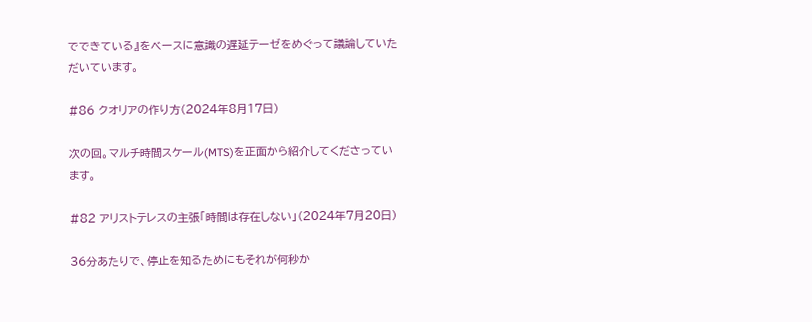でできている』をベースに意識の遅延テーゼをめぐって議論していただいています。

#86 クオリアの作り方(2024年8月17日)

次の回。マルチ時間スケール(MTS)を正面から紹介してくださっています。

#82 アリストテレスの主張「時間は存在しない」(2024年7月20日)

36分あたりで、停止を知るためにもそれが何秒か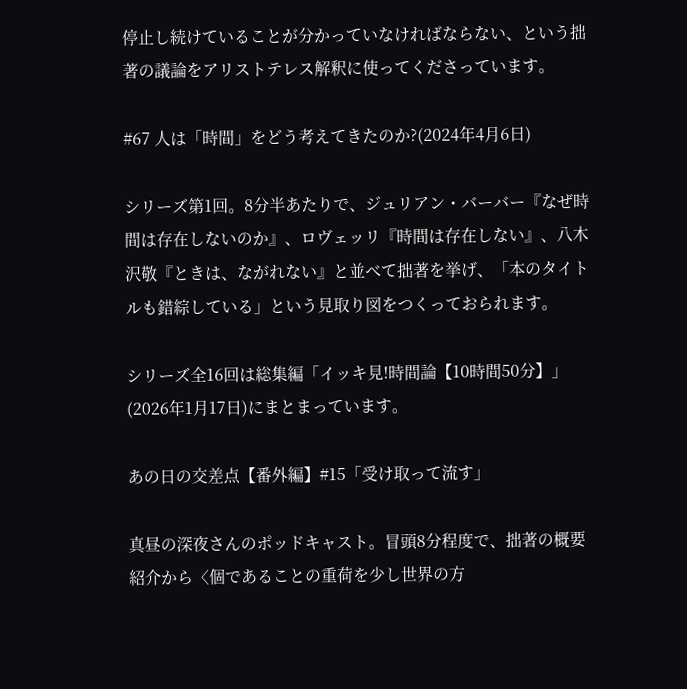停止し続けていることが分かっていなければならない、という拙著の議論をアリストテレス解釈に使ってくださっています。

#67 人は「時間」をどう考えてきたのか?(2024年4月6日)

シリーズ第1回。8分半あたりで、ジュリアン・バーバー『なぜ時間は存在しないのか』、ロヴェッリ『時間は存在しない』、八木沢敬『ときは、ながれない』と並べて拙著を挙げ、「本のタイトルも錯綜している」という見取り図をつくっておられます。

シリーズ全16回は総集編「イッキ見!時間論【10時間50分】」(2026年1月17日)にまとまっています。

あの日の交差点【番外編】#15「受け取って流す」

真昼の深夜さんのポッドキャスト。冒頭8分程度で、拙著の概要紹介から〈個であることの重荷を少し世界の方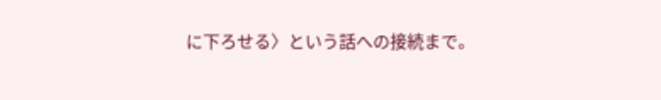に下ろせる〉という話への接続まで。